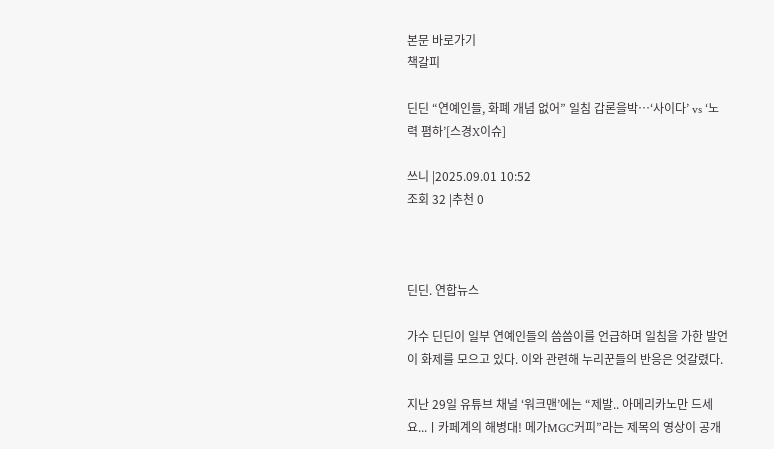본문 바로가기
책갈피

딘딘 “연예인들, 화폐 개념 없어” 일침 갑론을박…‘사이다’ vs ‘노력 폄하’[스경X이슈]

쓰니 |2025.09.01 10:52
조회 32 |추천 0



딘딘. 연합뉴스

가수 딘딘이 일부 연예인들의 씀씀이를 언급하며 일침을 가한 발언이 화제를 모으고 있다. 이와 관련해 누리꾼들의 반응은 엇갈렸다.

지난 29일 유튜브 채널 ‘워크맨’에는 “제발.. 아메리카노만 드세요...ㅣ카페계의 해병대! 메가MGC커피”라는 제목의 영상이 공개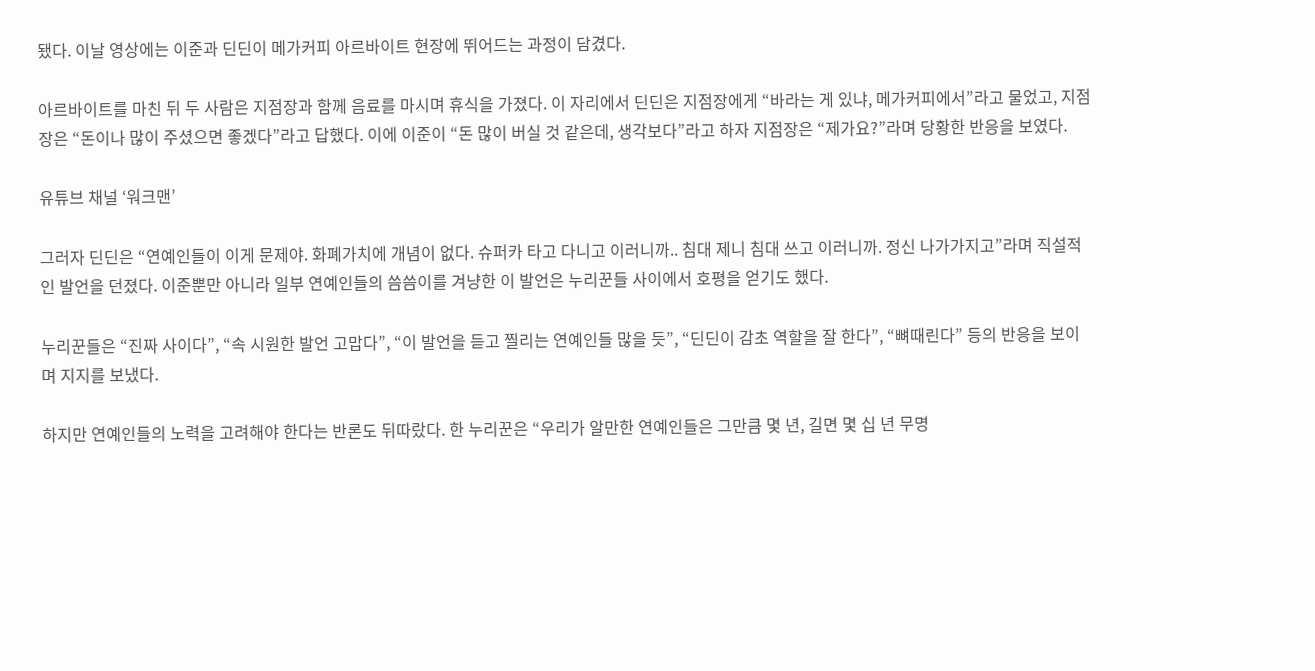됐다. 이날 영상에는 이준과 딘딘이 메가커피 아르바이트 현장에 뛰어드는 과정이 담겼다.

아르바이트를 마친 뒤 두 사람은 지점장과 함께 음료를 마시며 휴식을 가졌다. 이 자리에서 딘딘은 지점장에게 “바라는 게 있냐, 메가커피에서”라고 물었고, 지점장은 “돈이나 많이 주셨으면 좋겠다”라고 답했다. 이에 이준이 “돈 많이 버실 것 같은데, 생각보다”라고 하자 지점장은 “제가요?”라며 당황한 반응을 보였다.

유튜브 채널 ‘워크맨’

그러자 딘딘은 “연예인들이 이게 문제야. 화폐가치에 개념이 없다. 슈퍼카 타고 다니고 이러니까.. 침대 제니 침대 쓰고 이러니까. 정신 나가가지고”라며 직설적인 발언을 던졌다. 이준뿐만 아니라 일부 연예인들의 씀씀이를 겨냥한 이 발언은 누리꾼들 사이에서 호평을 얻기도 했다.

누리꾼들은 “진짜 사이다”, “속 시원한 발언 고맙다”, “이 발언을 듣고 찔리는 연예인들 많을 듯”, “딘딘이 감초 역할을 잘 한다”, “뼈때린다” 등의 반응을 보이며 지지를 보냈다.

하지만 연예인들의 노력을 고려해야 한다는 반론도 뒤따랐다. 한 누리꾼은 “우리가 알만한 연예인들은 그만큼 몇 년, 길면 몇 십 년 무명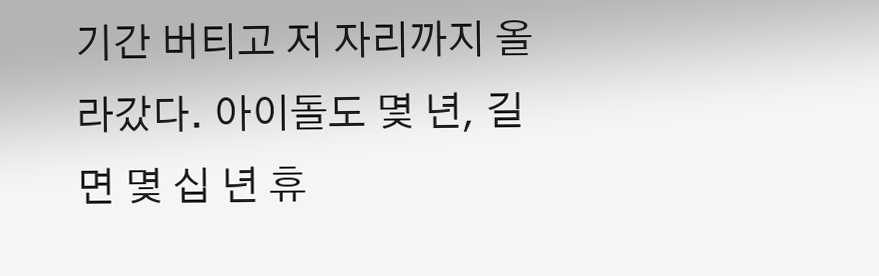기간 버티고 저 자리까지 올라갔다. 아이돌도 몇 년, 길면 몇 십 년 휴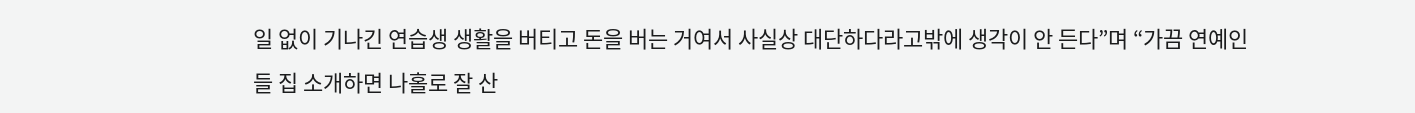일 없이 기나긴 연습생 생활을 버티고 돈을 버는 거여서 사실상 대단하다라고밖에 생각이 안 든다”며 “가끔 연예인들 집 소개하면 나홀로 잘 산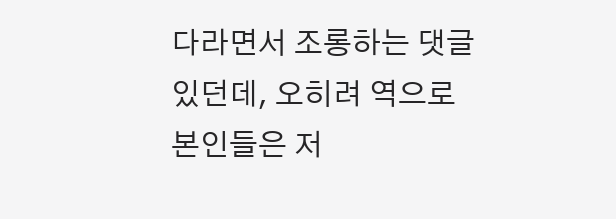다라면서 조롱하는 댓글 있던데, 오히려 역으로 본인들은 저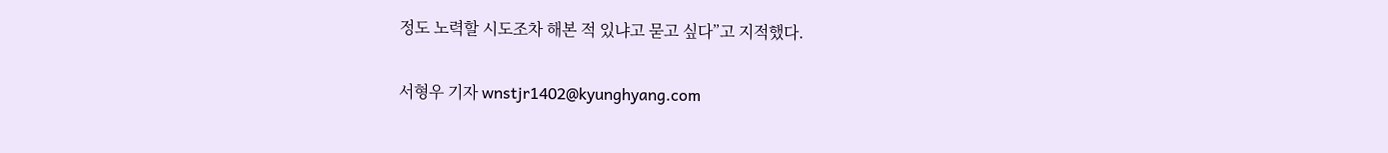정도 노력할 시도조차 해본 적 있냐고 묻고 싶다”고 지적했다.

서형우 기자 wnstjr1402@kyunghyang.com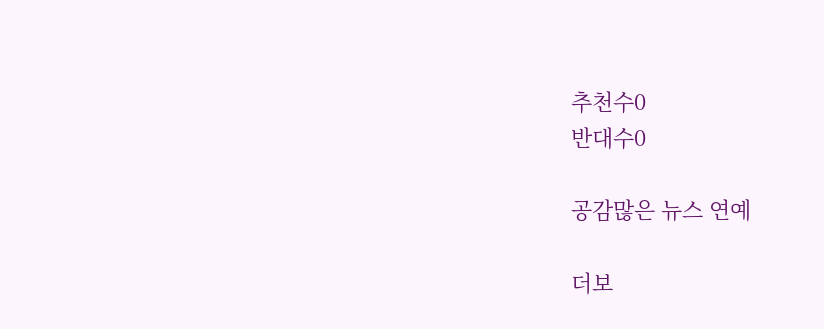추천수0
반대수0

공감많은 뉴스 연예

더보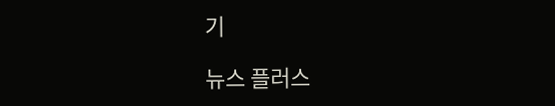기

뉴스 플러스